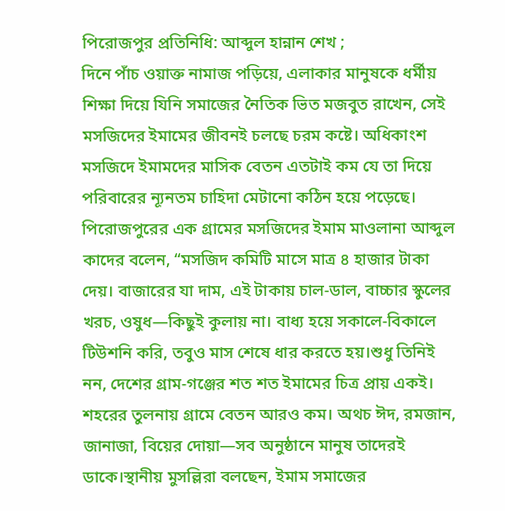পিরোজপুর প্রতিনিধি: আব্দুল হান্নান শেখ ;
দিনে পাঁচ ওয়াক্ত নামাজ পড়িয়ে, এলাকার মানুষকে ধর্মীয় শিক্ষা দিয়ে যিনি সমাজের নৈতিক ভিত মজবুত রাখেন, সেই মসজিদের ইমামের জীবনই চলছে চরম কষ্টে। অধিকাংশ মসজিদে ইমামদের মাসিক বেতন এতটাই কম যে তা দিয়ে পরিবারের ন্যূনতম চাহিদা মেটানো কঠিন হয়ে পড়েছে।
পিরোজপুরের এক গ্রামের মসজিদের ইমাম মাওলানা আব্দুল কাদের বলেন, “মসজিদ কমিটি মাসে মাত্র ৪ হাজার টাকা দেয়। বাজারের যা দাম, এই টাকায় চাল-ডাল, বাচ্চার স্কুলের খরচ, ওষুধ—কিছুই কুলায় না। বাধ্য হয়ে সকালে-বিকালে টিউশনি করি, তবুও মাস শেষে ধার করতে হয়।শুধু তিনিই নন, দেশের গ্রাম-গঞ্জের শত শত ইমামের চিত্র প্রায় একই। শহরের তুলনায় গ্রামে বেতন আরও কম। অথচ ঈদ, রমজান, জানাজা, বিয়ের দোয়া—সব অনুষ্ঠানে মানুষ তাদেরই ডাকে।স্থানীয় মুসল্লিরা বলছেন, ইমাম সমাজের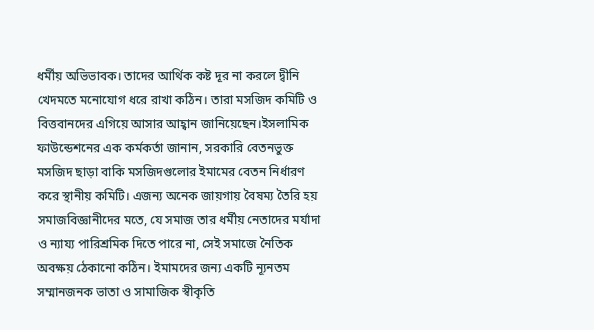ধর্মীয় অভিভাবক। তাদের আর্থিক কষ্ট দূর না করলে দ্বীনি খেদমতে মনোযোগ ধরে রাখা কঠিন। তারা মসজিদ কমিটি ও বিত্তবানদের এগিয়ে আসার আহ্বান জানিয়েছেন।ইসলামিক ফাউন্ডেশনের এক কর্মকর্তা জানান, সরকারি বেতনভুক্ত মসজিদ ছাড়া বাকি মসজিদগুলোর ইমামের বেতন নির্ধারণ করে স্থানীয় কমিটি। এজন্য অনেক জায়গায় বৈষম্য তৈরি হয় সমাজবিজ্ঞানীদের মতে, যে সমাজ তার ধর্মীয় নেতাদের মর্যাদা ও ন্যায্য পারিশ্রমিক দিতে পারে না, সেই সমাজে নৈতিক অবক্ষয় ঠেকানো কঠিন। ইমামদের জন্য একটি ন্যূনতম সম্মানজনক ভাতা ও সামাজিক স্বীকৃতি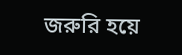জরুরি হয়ে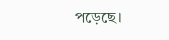পড়েছে।